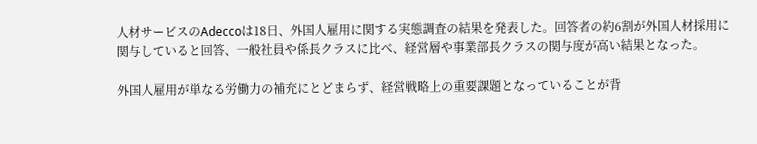人材サービスのAdeccoは18日、外国人雇用に関する実態調査の結果を発表した。回答者の約6割が外国人材採用に関与していると回答、一般社員や係長クラスに比べ、経営層や事業部長クラスの関与度が高い結果となった。

外国人雇用が単なる労働力の補充にとどまらず、経営戦略上の重要課題となっていることが背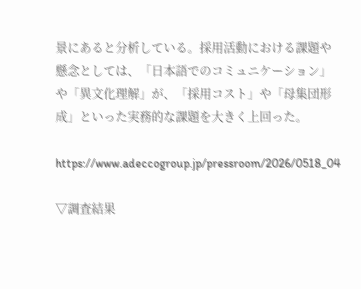景にあると分析している。採用活動における課題や懸念としては、「日本語でのコミュニケーション」や「異文化理解」が、「採用コスト」や「母集団形成」といった実務的な課題を大きく上回った。

https://www.adeccogroup.jp/pressroom/2026/0518_04

▽調査結果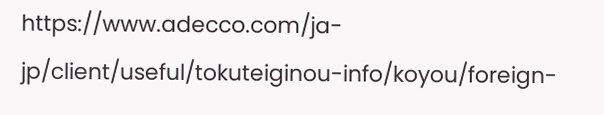https://www.adecco.com/ja-jp/client/useful/tokuteiginou-info/koyou/foreign-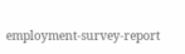employment-survey-report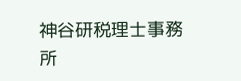神谷研税理士事務所